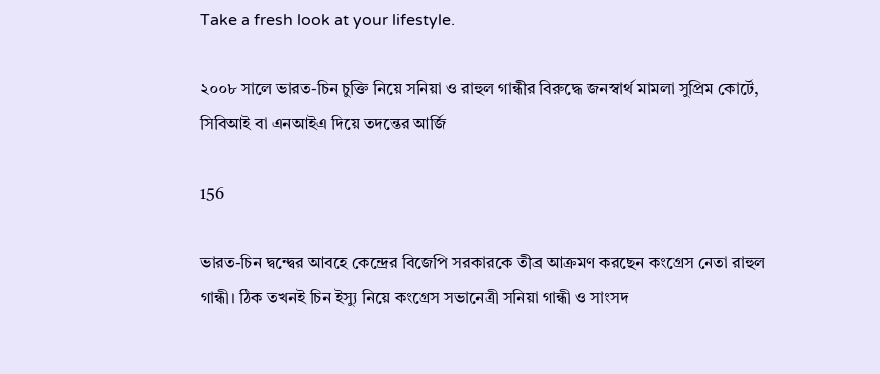Take a fresh look at your lifestyle.

২০০৮ সালে ভারত-চিন চুক্তি নিয়ে সনিয়া ও রাহুল গান্ধীর বিরুদ্ধে জনস্বার্থ মামলা সুপ্রিম কোর্টে, সিবিআই বা এনআইএ দিয়ে তদন্তের আর্জি

156

ভারত-চিন দ্বন্দ্বের আবহে কেন্দ্রের বিজেপি সরকারকে তীব্র আক্রমণ করছেন কংগ্রেস নেতা রাহুল গান্ধী। ঠিক তখনই চিন ইস্যু নিয়ে কংগ্রেস সভানেত্রী সনিয়া গান্ধী ও সাংসদ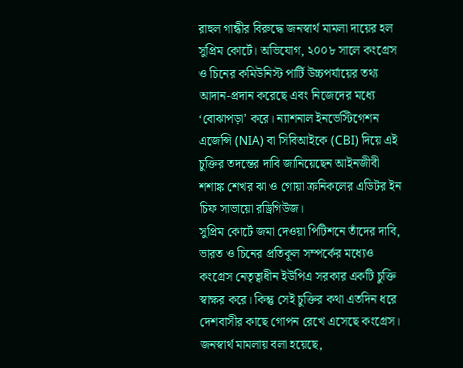রাহুল গান্ধীর বিরুদ্ধে জনস্বার্থ মামলা দায়ের হল সুপ্রিম কোর্টে। অভিযোগ, ২০০৮ সালে কংগ্রেস ও চিনের কমিউনিস্ট পার্টি উচ্চপর্যায়ের তথ্য আদান-প্রদান করেছে এবং নিজেদের মধ্যে ‘বোঝাপড়া’ করে। ন্যাশনাল ইনভেস্টিগেশন এজেন্সি (NIA) বা সিবিআইকে (CBI) দিয়ে এই চুক্তির তদন্তের দাবি জানিয়েছেন আইনজীবী শশাঙ্ক শেখর ঝা ও গোয়া ক্রনিকলের এডিটর ইন চিফ সাভায়ো রড্রিগিউজ।
সুপ্রিম কোর্টে জমা দেওয়া পিটিশনে তাঁদের দাবি, ভারত ও চিনের প্রতিকূল সম্পর্কের মধ্যেও কংগ্রেস নেতৃত্বাধীন ইউপিএ সরকার একটি চুক্তি স্বাক্ষর করে। কিন্তু সেই চুক্তির কথা এতদিন ধরে দেশবাসীর কাছে গোপন রেখে এসেছে কংগ্রেস। জনস্বার্থ মামলায় বলা হয়েছে,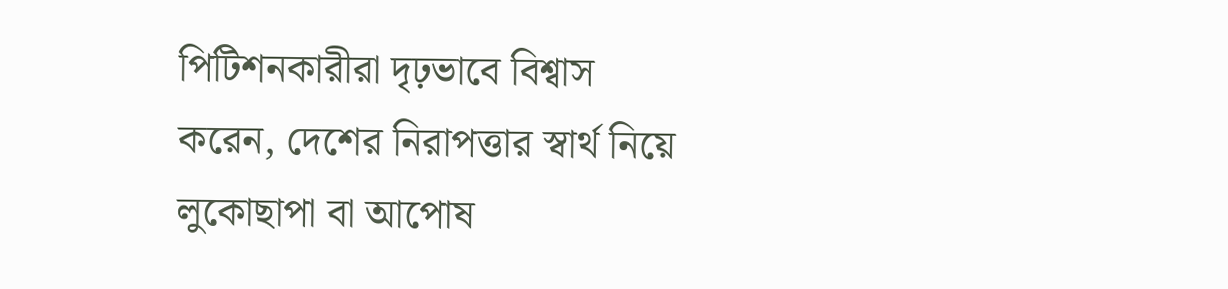পিটিশনকারীরা দৃঢ়ভাবে বিশ্বাস করেন, দেশের নিরাপত্তার স্বার্থ নিয়ে লুকোছাপা বা আপোষ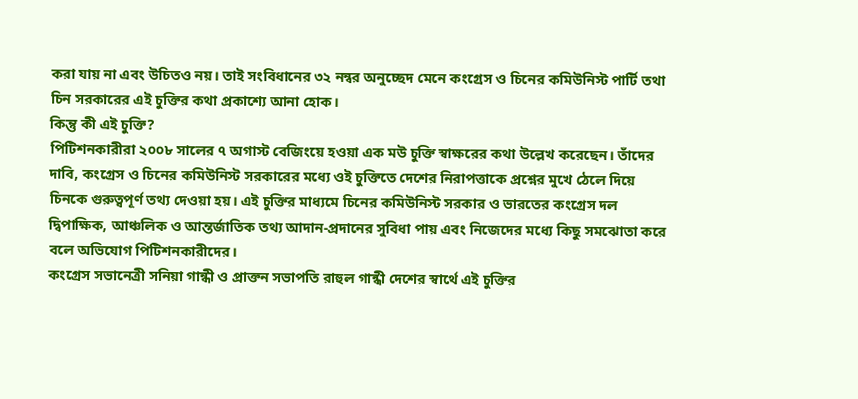করা যায় না এবং উচিতও নয়। তাই সংবিধানের ৩২ নন্বর অনুচ্ছেদ মেনে কংগ্রেস ও চিনের কমিউনিস্ট পার্টি তথা চিন সরকারের এই চুক্তির কথা প্রকাশ্যে আনা হোক।
কিন্তু কী এই চুক্তি?
পিটিশনকারীরা ২০০৮ সালের ৭ অগাস্ট বেজিংয়ে হওয়া এক মউ চুক্তি স্বাক্ষরের কথা উল্লেখ করেছেন। তাঁদের দাবি, কংগ্রেস ও চিনের কমিউনিস্ট সরকারের মধ্যে ওই চুক্তিতে দেশের নিরাপত্তাকে প্রশ্নের মুখে ঠেলে দিয়ে চিনকে গুরুত্বপূর্ণ তথ্য দেওয়া হয়। এই চুক্তির মাধ্যমে চিনের কমিউনিস্ট সরকার ও ভারতের কংগ্রেস দল দ্বিপাক্ষিক, আঞ্চলিক ও আন্তর্জাতিক তথ্য আদান-প্রদানের সুবিধা পায় এবং নিজেদের মধ্যে কিছু সমঝোতা করে বলে অভিযোগ পিটিশনকারীদের।
কংগ্রেস সভানেত্রী সনিয়া গান্ধী ও প্রাক্তন সভাপতি রাহুল গান্ধী দেশের স্বার্থে এই চুক্তির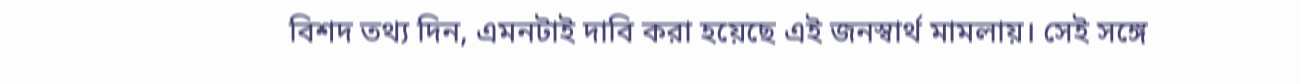বিশদ তথ্য দিন, এমনটাই দাবি করা হয়েছে এই জনস্বার্থ মামলায়। সেই সঙ্গে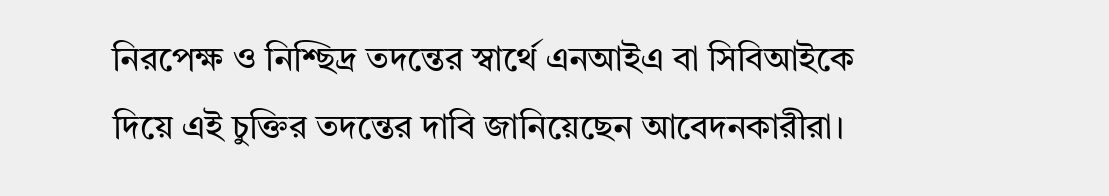নিরপেক্ষ ও নিশ্ছিদ্র তদন্তের স্বার্থে এনআইএ বা সিবিআইকে দিয়ে এই চুক্তির তদন্তের দাবি জানিয়েছেন আবেদনকারীরা।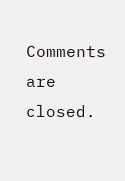Comments are closed.